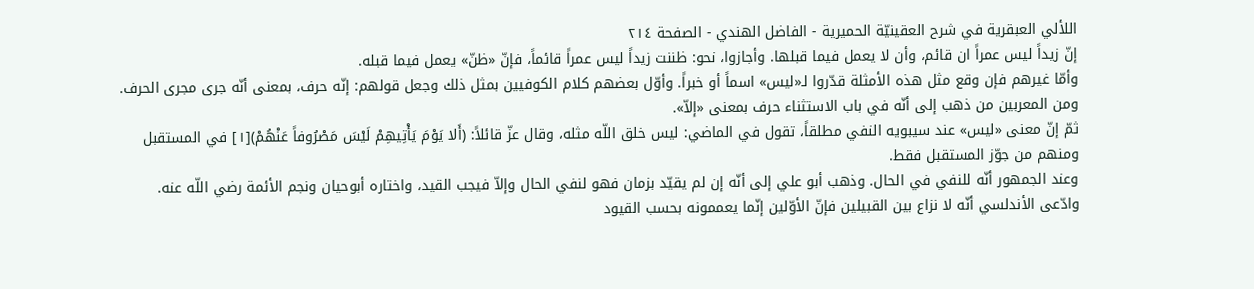اللألي العبقرية في شرح العقينيّة الحميرية - الفاضل الهندي - الصفحة ٢١٤
إنّ زيداً ليس عمراً ان قائم، وأن لا يعمل فيما قبلها. وأجازوا، نحو: ظننت زيداً ليس عمراً قائماً، فإنّ «ظنّ» يعمل فيما قبله.
وأمّا غيرهم فإن وقع مثل هذه الأمثلة قدّروا لـ«ليس» اسماً أو خبراً. وأوّل بعضهم كلام الكوفيين بمثل ذلك وجعل قولهم: إنّه حرف، بمعنى أنّه جرى مجرى الحرف.
ومن المعربين من ذهب إلى أنّه في باب الاستثناء حرف بمعنى «إلاّ».
ثمّ إنّ معنى «ليس» عند سيبويه النفي مطلقاً، تقول في الماضي: ليس خلق اللّه مثله، وقال عزّ قائلاً: (أَلا يَوْمَ يَأْتِيهِمْ لَيْسَ مَصْرُوفاً عَنْهُمْ)[١] في المستقبل ومنهم من جوّز المستقبل فقط.
وعند الجمهور أنّه للنفي في الحال. وذهب أبو علي إلى أنّه إن لم يقيّد بزمان فهو لنفي الحال وإلاّ فيجب القيد، واختاره أبوحيان ونجم الأئمة رضي اللّه عنه.
وادّعى الأندلسي أنّه لا نزاع بين القبيلين فإنّ الأوّلين إنّما يعممونه بحسب القيود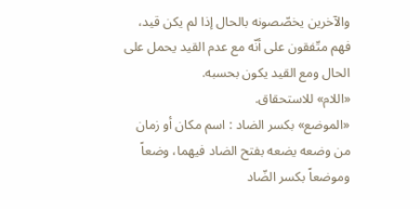والآخرين يخصّصونه بالحال إذا لم يكن قيد، فهم متّفقون على أنّه مع عدم القيد يحمل على الحال ومع القيد يكون بحسبه.
«اللام» للاستحقاق.
«الموضع» بكسر الضاد : اسم مكان أو زمان من وضعه يضعه بفتح الضاد فيهما، وضعاً وموضعاً بكسر الضّاد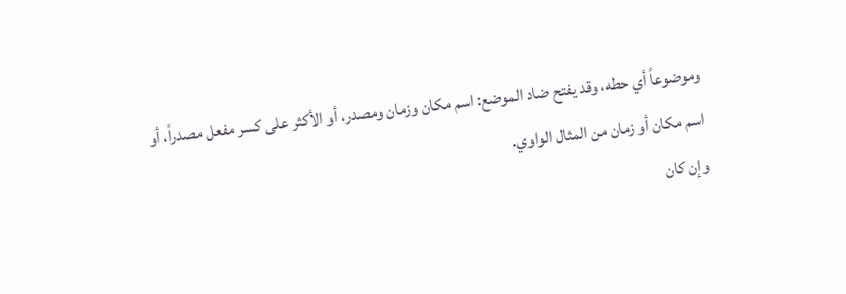وموضوعاً أي حطه، وقد يفتح ضاد الموضع: اسم مكان وزمان ومصدر، أو الأكثر على كسر مفعل مصدراً، أو اسم مكان أو زمان من المثال الواوي.
وإن كان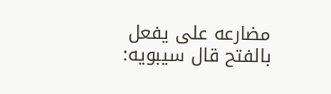مضارعه على يفعل بالفتح قال سيبويه: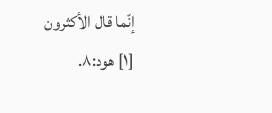إنّما قال الأكثرون
[١] هود:٨.